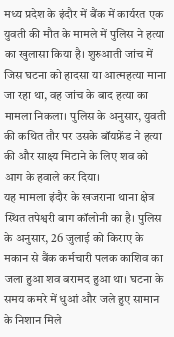मध्य प्रदेश के इंदौर में बैंक में कार्यरत एक युवती की मौत के मामले में पुलिस ने हत्या का खुलासा किया है। शुरुआती जांच में जिस घटना को हादसा या आत्महत्या माना जा रहा था, वह जांच के बाद हत्या का मामला निकला। पुलिस के अनुसार, युवती की कथित तौर पर उसके बॉयफ्रेंड ने हत्या की और साक्ष्य मिटाने के लिए शव को आग के हवाले कर दिया।
यह मामला इंदौर के खजराना थाना क्षेत्र स्थित तपेश्वरी बाग कॉलोनी का है। पुलिस के अनुसार, 26 जुलाई को किराए के मकान से बैंक कर्मचारी पलक काशिव का जला हुआ शव बरामद हुआ था। घटना के समय कमरे में धुआं और जले हुए सामान के निशान मिले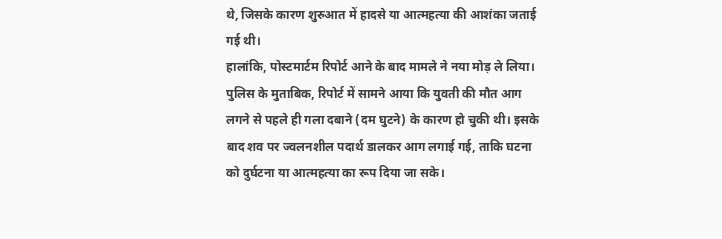थे, जिसके कारण शुरुआत में हादसे या आत्महत्या की आशंका जताई गई थी।
हालांकि, पोस्टमार्टम रिपोर्ट आने के बाद मामले ने नया मोड़ ले लिया। पुलिस के मुताबिक, रिपोर्ट में सामने आया कि युवती की मौत आग लगने से पहले ही गला दबाने (दम घुटने) के कारण हो चुकी थी। इसके बाद शव पर ज्वलनशील पदार्थ डालकर आग लगाई गई, ताकि घटना को दुर्घटना या आत्महत्या का रूप दिया जा सके।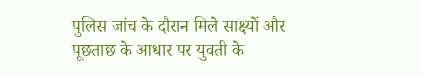पुलिस जांच के दौरान मिले साक्ष्यों और पूछताछ के आधार पर युवती के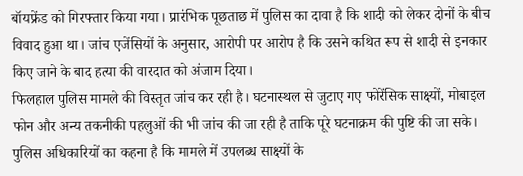बॉयफ्रेंड को गिरफ्तार किया गया। प्रारंभिक पूछताछ में पुलिस का दावा है कि शादी को लेकर दोनों के बीच विवाद हुआ था। जांच एजेंसियों के अनुसार, आरोपी पर आरोप है कि उसने कथित रूप से शादी से इनकार किए जाने के बाद हत्या की वारदात को अंजाम दिया।
फिलहाल पुलिस मामले की विस्तृत जांच कर रही है। घटनास्थल से जुटाए गए फोरेंसिक साक्ष्यों, मोबाइल फोन और अन्य तकनीकी पहलुओं की भी जांच की जा रही है ताकि पूरे घटनाक्रम की पुष्टि की जा सके।
पुलिस अधिकारियों का कहना है कि मामले में उपलब्ध साक्ष्यों के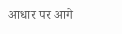आधार पर आगे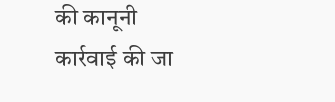की कानूनी कार्रवाई की जा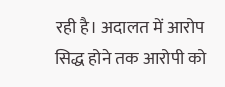रही है। अदालत में आरोप सिद्ध होने तक आरोपी को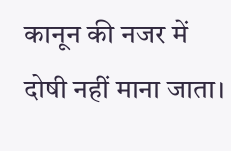कानून की नजर में दोषी नहीं माना जाता।